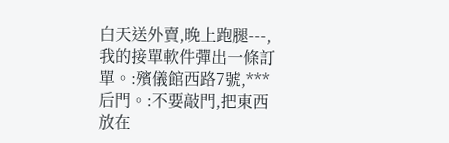白天送外賣,晚上跑腿---,我的接單軟件彈出一條訂單。:殯儀館西路7號,***后門。:不要敲門,把東西放在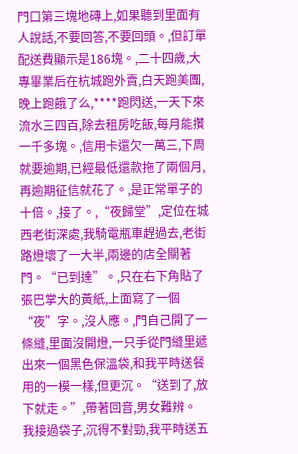門口第三塊地磚上,如果聽到里面有人說話,不要回答,不要回頭。,但訂單配送費顯示是186塊。,二十四歲,大專畢業后在杭城跑外賣,白天跑美團,晚上跑餓了么,****跑閃送,一天下來流水三四百,除去租房吃飯,每月能攢一千多塊。,信用卡還欠一萬三,下周就要逾期,已經最低還款拖了兩個月,再逾期征信就花了。,是正常單子的十倍。,接了。,“夜歸堂”,定位在城西老街深處,我騎電瓶車趕過去,老街路燈壞了一大半,兩邊的店全關著門。“已到達”。,只在右下角貼了張巴掌大的黃紙,上面寫了一個“夜”字。,沒人應。,門自己開了一條縫,里面沒開燈,一只手從門縫里遞出來一個黑色保溫袋,和我平時送餐用的一模一樣,但更沉。“送到了,放下就走。”,帶著回音,男女難辨。
我接過袋子,沉得不對勁,我平時送五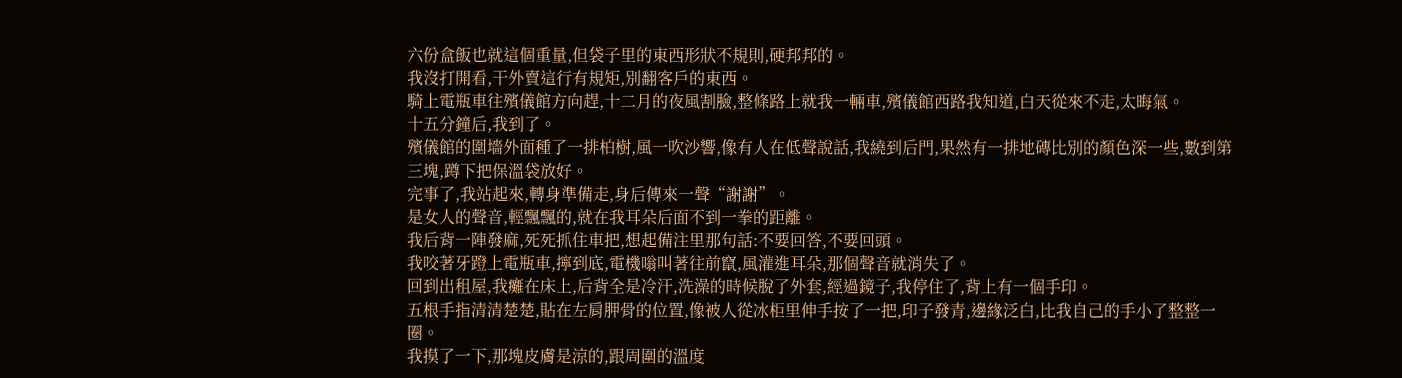六份盒飯也就這個重量,但袋子里的東西形狀不規則,硬邦邦的。
我沒打開看,干外賣這行有規矩,別翻客戶的東西。
騎上電瓶車往殯儀館方向趕,十二月的夜風割臉,整條路上就我一輛車,殯儀館西路我知道,白天從來不走,太晦氣。
十五分鐘后,我到了。
殯儀館的圍墻外面種了一排柏樹,風一吹沙響,像有人在低聲說話,我繞到后門,果然有一排地磚比別的顏色深一些,數到第三塊,蹲下把保溫袋放好。
完事了,我站起來,轉身準備走,身后傳來一聲“謝謝”。
是女人的聲音,輕飄飄的,就在我耳朵后面不到一拳的距離。
我后背一陣發麻,死死抓住車把,想起備注里那句話:不要回答,不要回頭。
我咬著牙蹬上電瓶車,擰到底,電機嗡叫著往前竄,風灌進耳朵,那個聲音就消失了。
回到出租屋,我癱在床上,后背全是冷汗,洗澡的時候脫了外套,經過鏡子,我停住了,背上有一個手印。
五根手指清清楚楚,貼在左肩胛骨的位置,像被人從冰柜里伸手按了一把,印子發青,邊緣泛白,比我自己的手小了整整一圈。
我摸了一下,那塊皮膚是涼的,跟周圍的溫度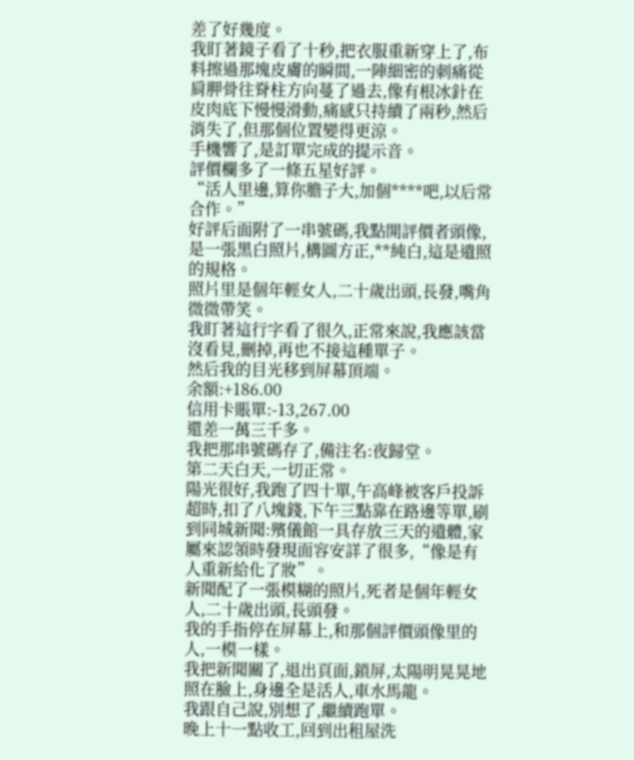差了好幾度。
我盯著鏡子看了十秒,把衣服重新穿上了,布料擦過那塊皮膚的瞬間,一陣細密的刺痛從肩胛骨往脊柱方向蔓了過去,像有根冰針在皮肉底下慢慢滑動,痛感只持續了兩秒,然后消失了,但那個位置變得更涼。
手機響了,是訂單完成的提示音。
評價欄多了一條五星好評。
“活人里邊,算你膽子大,加個****吧,以后常合作。”
好評后面附了一串號碼,我點開評價者頭像,是一張黑白照片,構圖方正,**純白,這是遺照的規格。
照片里是個年輕女人,二十歲出頭,長發,嘴角微微帶笑。
我盯著這行字看了很久,正常來說,我應該當沒看見,刪掉,再也不接這種單子。
然后我的目光移到屏幕頂端。
余額:+186.00
信用卡賬單:-13,267.00
還差一萬三千多。
我把那串號碼存了,備注名:夜歸堂。
第二天白天,一切正常。
陽光很好,我跑了四十單,午高峰被客戶投訴超時,扣了八塊錢,下午三點靠在路邊等單,刷到同城新聞:殯儀館一具存放三天的遺體,家屬來認領時發現面容安詳了很多,“像是有人重新給化了妝”。
新聞配了一張模糊的照片,死者是個年輕女人,二十歲出頭,長頭發。
我的手指停在屏幕上,和那個評價頭像里的人,一模一樣。
我把新聞關了,退出頁面,鎖屏,太陽明晃晃地照在臉上,身邊全是活人,車水馬龍。
我跟自己說,別想了,繼續跑單。
晚上十一點收工,回到出租屋洗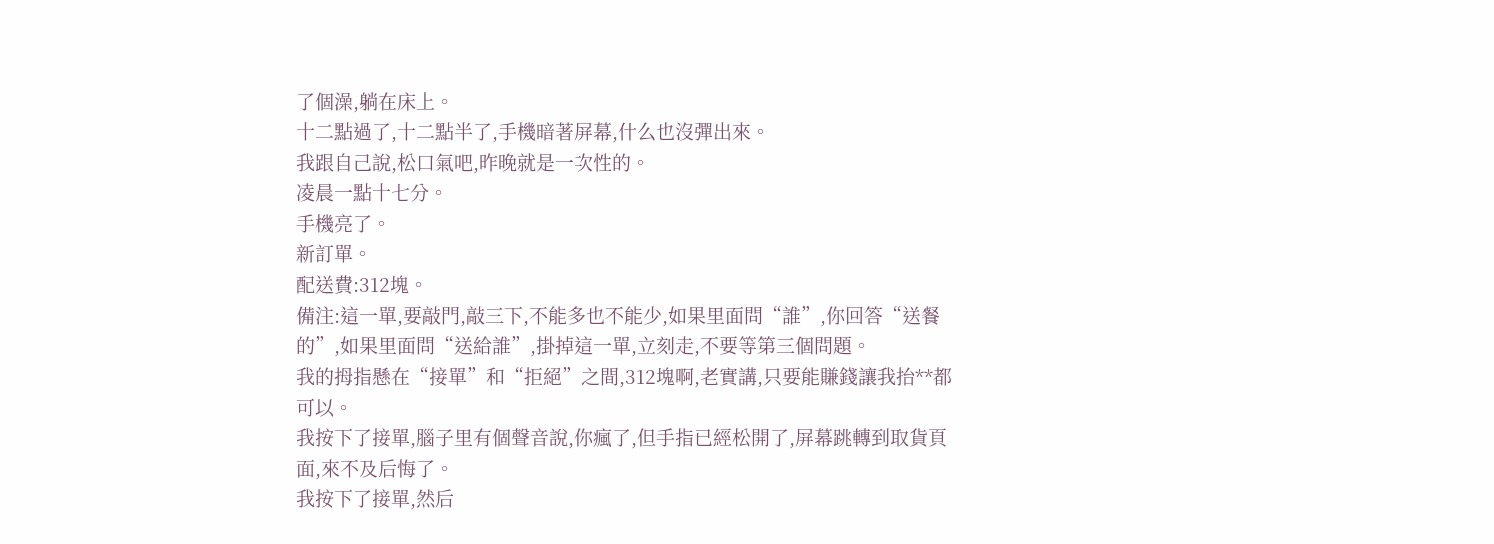了個澡,躺在床上。
十二點過了,十二點半了,手機暗著屏幕,什么也沒彈出來。
我跟自己說,松口氣吧,昨晚就是一次性的。
凌晨一點十七分。
手機亮了。
新訂單。
配送費:312塊。
備注:這一單,要敲門,敲三下,不能多也不能少,如果里面問“誰”,你回答“送餐的”,如果里面問“送給誰”,掛掉這一單,立刻走,不要等第三個問題。
我的拇指懸在“接單”和“拒絕”之間,312塊啊,老實講,只要能賺錢讓我抬**都可以。
我按下了接單,腦子里有個聲音說,你瘋了,但手指已經松開了,屏幕跳轉到取貨頁面,來不及后悔了。
我按下了接單,然后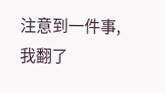注意到一件事,我翻了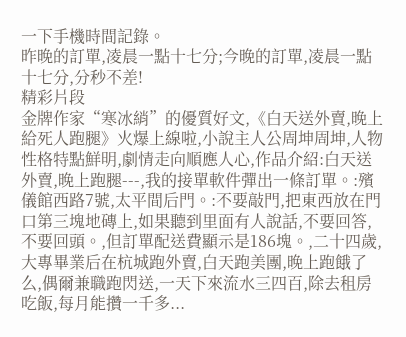一下手機時間記錄。
昨晚的訂單,凌晨一點十七分;今晚的訂單,凌晨一點十七分,分秒不差!
精彩片段
金牌作家“寒冰綃”的優質好文,《白天送外賣,晚上給死人跑腿》火爆上線啦,小說主人公周坤周坤,人物性格特點鮮明,劇情走向順應人心,作品介紹:白天送外賣,晚上跑腿---,我的接單軟件彈出一條訂單。:殯儀館西路7號,太平間后門。:不要敲門,把東西放在門口第三塊地磚上,如果聽到里面有人說話,不要回答,不要回頭。,但訂單配送費顯示是186塊。,二十四歲,大專畢業后在杭城跑外賣,白天跑美團,晚上跑餓了么,偶爾兼職跑閃送,一天下來流水三四百,除去租房吃飯,每月能攢一千多...